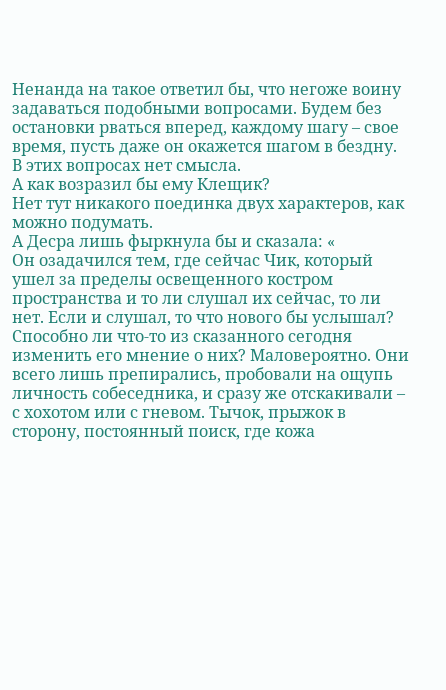Ненанда на такое ответил бы, что негоже воину задаваться подобными вопросами. Будем без остановки рваться вперед, каждому шагу – свое время, пусть даже он окажется шагом в бездну. В этих вопросах нет смысла.
А как возразил бы ему Клещик?
Нет тут никакого поединка двух характеров, как можно подумать.
А Десра лишь фыркнула бы и сказала: «
Он озадачился тем, где сейчас Чик, который ушел за пределы освещенного костром пространства и то ли слушал их сейчас, то ли нет. Если и слушал, то что нового бы услышал? Способно ли что-то из сказанного сегодня изменить его мнение о них? Маловероятно. Они всего лишь препирались, пробовали на ощупь личность собеседника, и сразу же отскакивали – с хохотом или с гневом. Тычок, прыжок в сторону, постоянный поиск, где кожа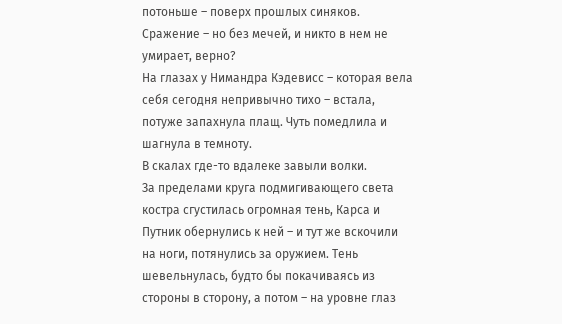потоньше – поверх прошлых синяков. Сражение – но без мечей, и никто в нем не умирает, верно?
На глазах у Нимандра Кэдевисс – которая вела себя сегодня непривычно тихо – встала, потуже запахнула плащ. Чуть помедлила и шагнула в темноту.
В скалах где-то вдалеке завыли волки.
За пределами круга подмигивающего света костра сгустилась огромная тень, Карса и Путник обернулись к ней – и тут же вскочили на ноги, потянулись за оружием. Тень шевельнулась, будто бы покачиваясь из стороны в сторону, а потом – на уровне глаз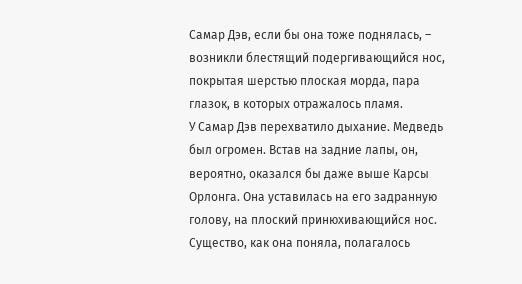Самар Дэв, если бы она тоже поднялась, – возникли блестящий подергивающийся нос, покрытая шерстью плоская морда, пара глазок, в которых отражалось пламя.
У Самар Дэв перехватило дыхание. Медведь был огромен. Встав на задние лапы, он, вероятно, оказался бы даже выше Карсы Орлонга. Она уставилась на его задранную голову, на плоский принюхивающийся нос. Существо, как она поняла, полагалось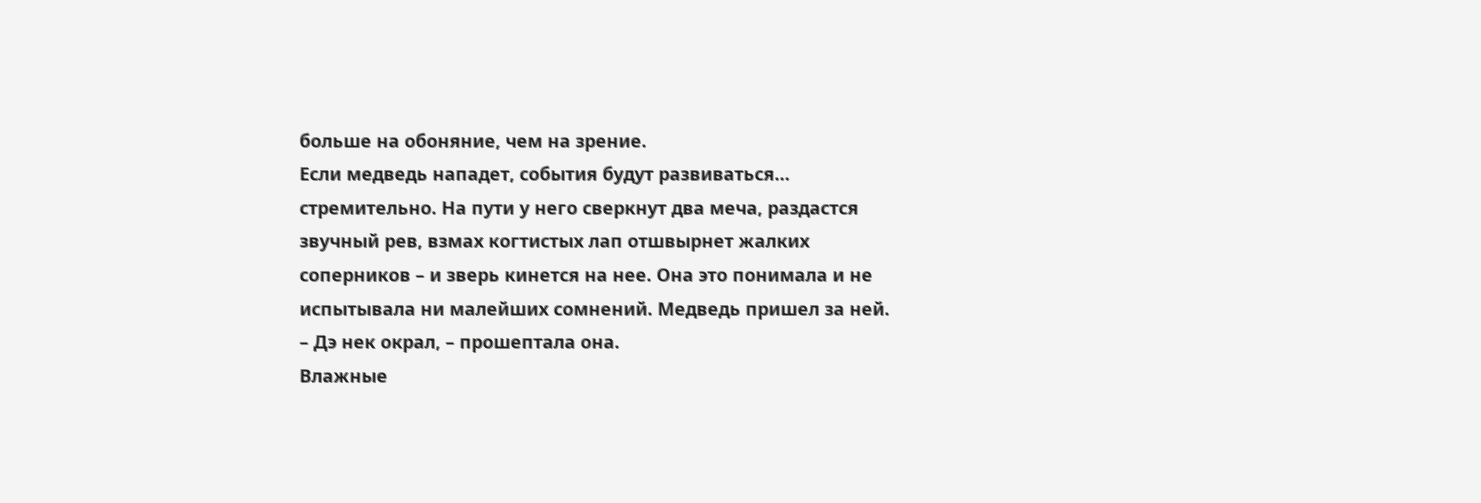больше на обоняние, чем на зрение.
Если медведь нападет, события будут развиваться… стремительно. На пути у него сверкнут два меча, раздастся звучный рев, взмах когтистых лап отшвырнет жалких соперников – и зверь кинется на нее. Она это понимала и не испытывала ни малейших сомнений. Медведь пришел за ней.
– Дэ нек окрал, – прошептала она.
Влажные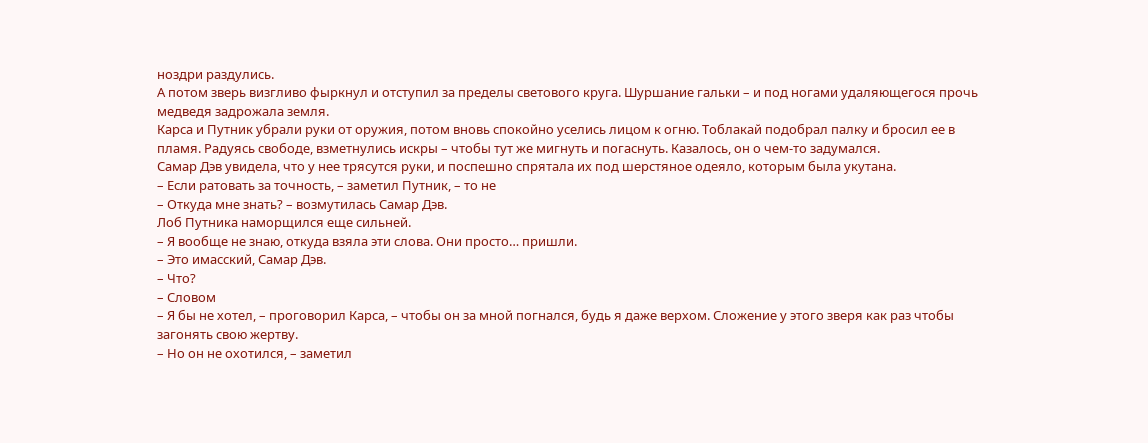ноздри раздулись.
А потом зверь визгливо фыркнул и отступил за пределы светового круга. Шуршание гальки – и под ногами удаляющегося прочь медведя задрожала земля.
Карса и Путник убрали руки от оружия, потом вновь спокойно уселись лицом к огню. Тоблакай подобрал палку и бросил ее в пламя. Радуясь свободе, взметнулись искры – чтобы тут же мигнуть и погаснуть. Казалось, он о чем-то задумался.
Самар Дэв увидела, что у нее трясутся руки, и поспешно спрятала их под шерстяное одеяло, которым была укутана.
– Если ратовать за точность, – заметил Путник, – то не
– Откуда мне знать? – возмутилась Самар Дэв.
Лоб Путника наморщился еще сильней.
– Я вообще не знаю, откуда взяла эти слова. Они просто… пришли.
– Это имасский, Самар Дэв.
– Что?
– Словом
– Я бы не хотел, – проговорил Карса, – чтобы он за мной погнался, будь я даже верхом. Сложение у этого зверя как раз чтобы загонять свою жертву.
– Но он не охотился, – заметил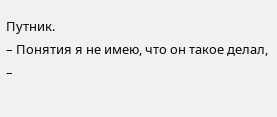Путник.
– Понятия я не имею, что он такое делал, –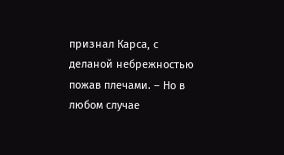признал Карса, с деланой небрежностью пожав плечами. – Но в любом случае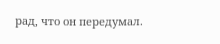рад, что он передумал.